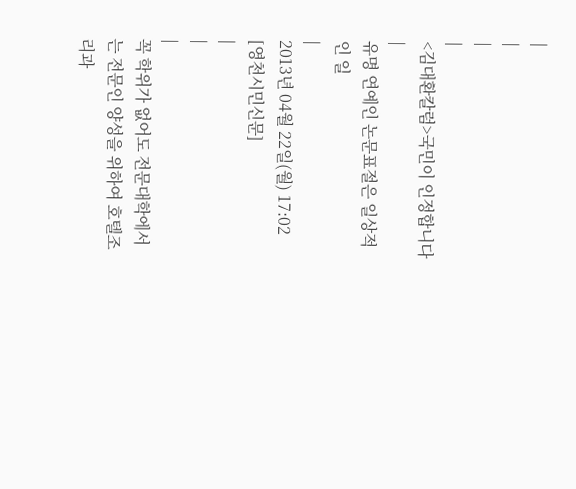|
|
|
|
<김대환칼럼>국민이 인정합니다
|
유명 연예인 논문표절은 일상적인 일
|
2013년 04월 22일(월) 17:02 [영천시민신문]
|
|
|
꼭 학위가 없어도 전문대학에서는 전문인 양성을 위하여 호텔조리과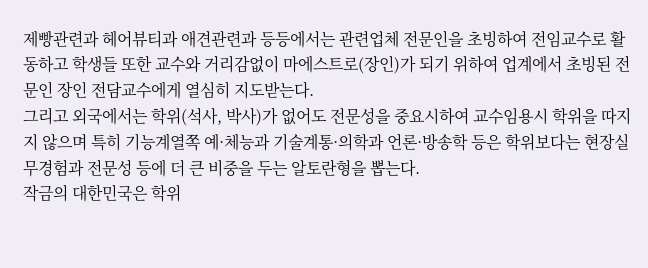제빵관련과 헤어뷰티과 애견관련과 등등에서는 관련업체 전문인을 초빙하여 전임교수로 활동하고 학생들 또한 교수와 거리감없이 마에스트로(장인)가 되기 위하여 업계에서 초빙된 전문인 장인 전담교수에게 열심히 지도받는다.
그리고 외국에서는 학위(석사, 박사)가 없어도 전문성을 중요시하여 교수임용시 학위을 따지지 않으며 특히 기능계열쪽 예·체능과 기술계통·의학과 언론·방송학 등은 학위보다는 현장실무경험과 전문성 등에 더 큰 비중을 두는 알토란형을 뽑는다.
작금의 대한민국은 학위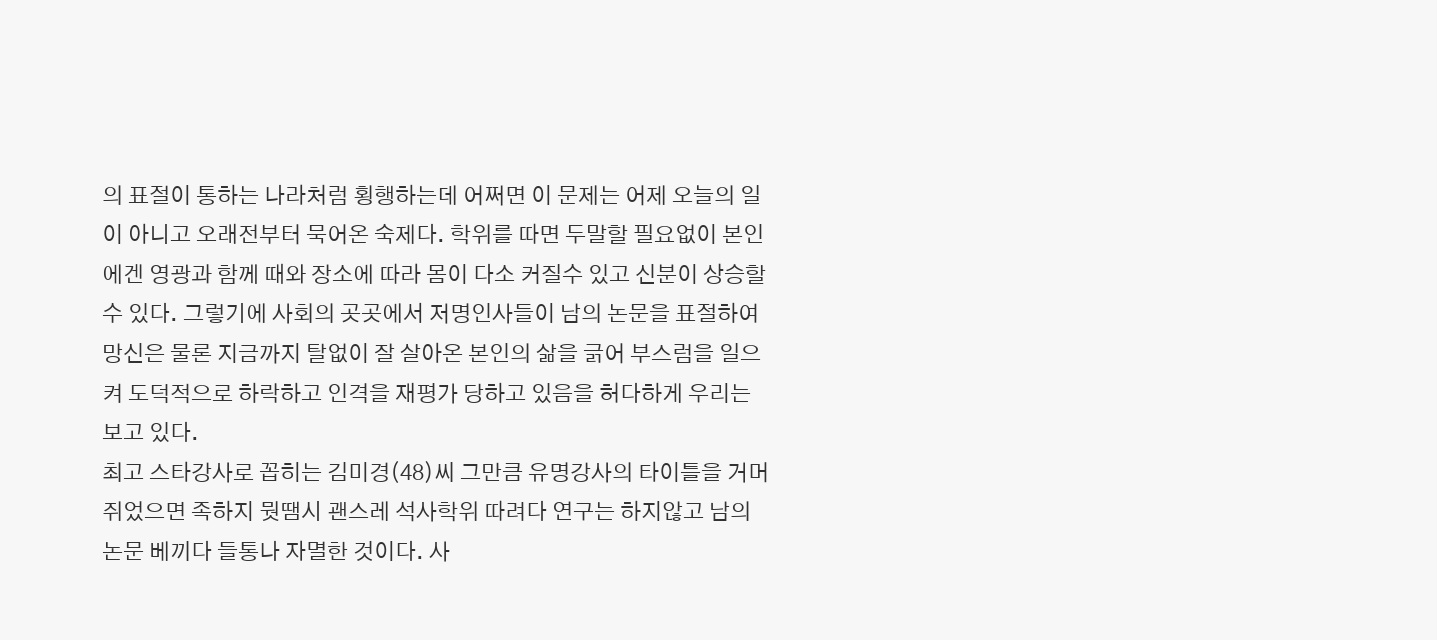의 표절이 통하는 나라처럼 횡행하는데 어쩌면 이 문제는 어제 오늘의 일이 아니고 오래전부터 묵어온 숙제다. 학위를 따면 두말할 필요없이 본인에겐 영광과 함께 때와 장소에 따라 몸이 다소 커질수 있고 신분이 상승할 수 있다. 그렇기에 사회의 곳곳에서 저명인사들이 남의 논문을 표절하여 망신은 물론 지금까지 탈없이 잘 살아온 본인의 삶을 긁어 부스럼을 일으켜 도덕적으로 하락하고 인격을 재평가 당하고 있음을 허다하게 우리는 보고 있다.
최고 스타강사로 꼽히는 김미경(48)씨 그만큼 유명강사의 타이틀을 거머쥐었으면 족하지 뭣땜시 괜스레 석사학위 따려다 연구는 하지않고 남의 논문 베끼다 들통나 자멸한 것이다. 사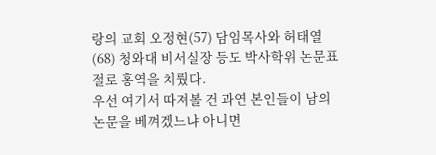랑의 교회 오정현(57) 담임목사와 허태열(68) 청와대 비서실장 등도 박사학위 논문표절로 홍역을 치뤘다.
우선 여기서 따져볼 건 과연 본인들이 남의 논문을 베껴겠느냐 아니면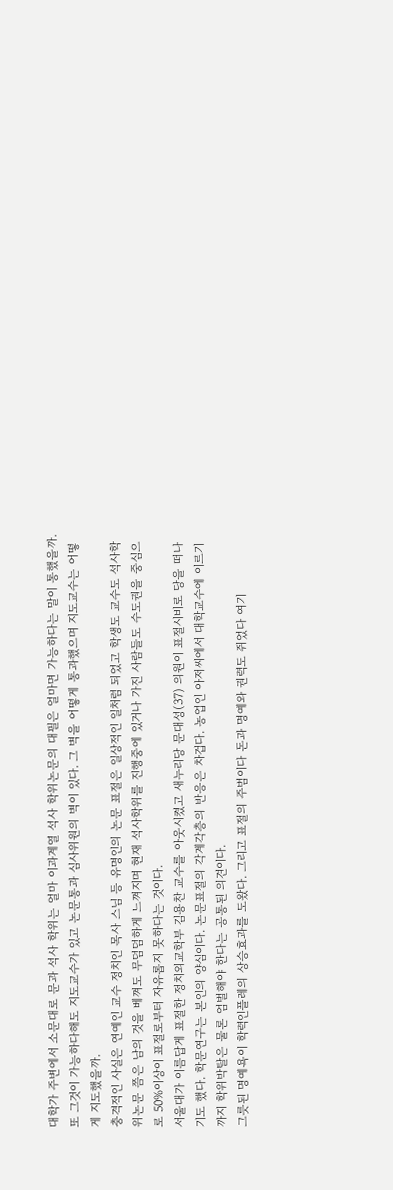대학가 주변에서 소문대로 문과 석사 학위는 얼마 이과계열 석사 학위논문의 대필은 얼마면 가능하다는 말이 통했을까. 또 그것이 가능하다해도 지도교수가 있고 논문통과 심사위원의 벽이 있다. 그 벽을 어떻게 통과했으며 지도교수는 어떻게 지도했을까.
충격적인 사실은 연예인 교수 정치인 목사 스님 등 유명인의 논문 표절은 일상적인 일처럼 되었고 학생도 교수도 석사학위논문 쯤은 남의 것을 베껴도 무덤덤하게 느껴지며 현재 석사학위를 진행중에 있거나 가진 사람들도 수도권을 중심으로 50%이상이 표절로부터 자유롭지 못하다는 것이다.
서울대가 이름답게 표절한 정치외교학부 김용찬 교수를 아웃시켰고 새누리당 문대성(37) 의원이 표절시비로 당을 떠나기도 했다. 학문연구는 본인의 양심이다. 논문표절의 각계각층의 반응은 차겁다. 농업인 아저씨에서 대학교수에 이르기까지 학위박탈은 물론 엄벌해야 한다는 공통된 의견이다.
그릇된 명예욕이 학력인플레의 상승효과를 도왔다. 그리고 표절의 주범이다 돈과 명예와 권력도 쥐었다 여기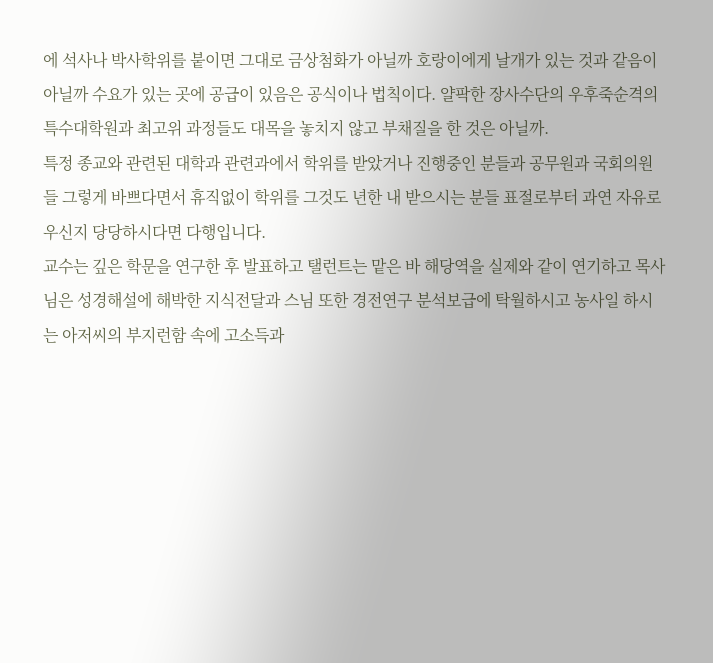에 석사나 박사학위를 붙이면 그대로 금상첨화가 아닐까 호랑이에게 날개가 있는 것과 같음이 아닐까 수요가 있는 곳에 공급이 있음은 공식이나 법칙이다. 얄팍한 장사수단의 우후죽순격의 특수대학원과 최고위 과정들도 대목을 놓치지 않고 부채질을 한 것은 아닐까.
특정 종교와 관련된 대학과 관련과에서 학위를 받았거나 진행중인 분들과 공무원과 국회의원들 그렇게 바쁘다면서 휴직없이 학위를 그것도 년한 내 받으시는 분들 표절로부터 과연 자유로우신지 당당하시다면 다행입니다.
교수는 깊은 학문을 연구한 후 발표하고 탤런트는 맡은 바 해당역을 실제와 같이 연기하고 목사님은 성경해설에 해박한 지식전달과 스님 또한 경전연구 분석보급에 탁월하시고 농사일 하시는 아저씨의 부지런함 속에 고소득과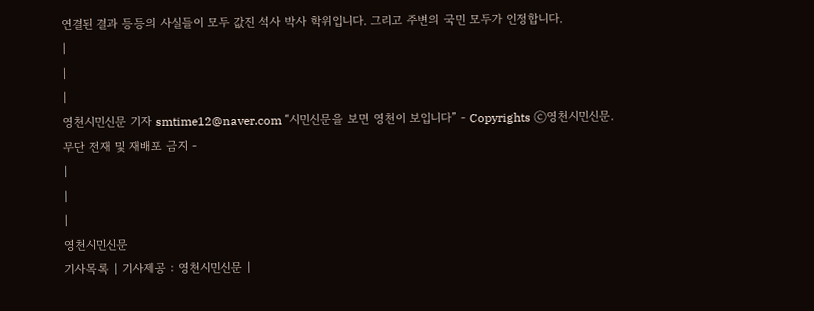연결된 결과 등등의 사실들이 모두 값진 석사 박사 학위입니다. 그리고 주변의 국민 모두가 인정합니다.
|
|
|
영천시민신문 기자 smtime12@naver.com “시민신문을 보면 영천이 보입니다” - Copyrights ⓒ영천시민신문.
무단 전재 및 재배포 금지 -
|
|
|
영천시민신문
기사목록 | 기사제공 : 영천시민신문 |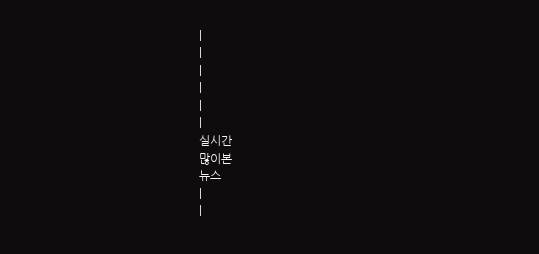|
|
|
|
|
|
실시간
많이본
뉴스
|
|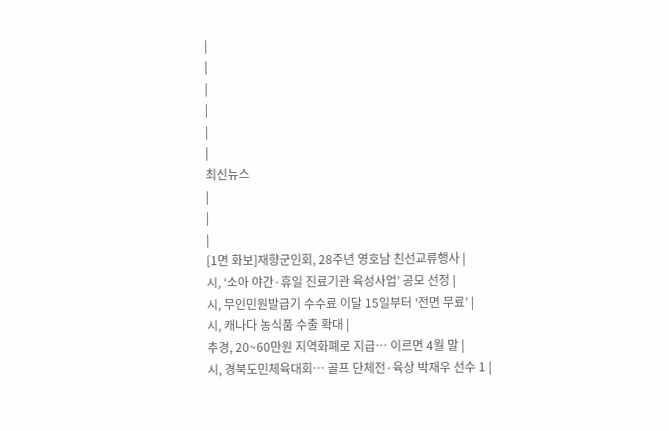|
|
|
|
|
|
최신뉴스
|
|
|
[1면 화보]재향군인회, 28주년 영호남 친선교류행사 |
시, ‘소아 야간·휴일 진료기관 육성사업’ 공모 선정 |
시, 무인민원발급기 수수료 이달 15일부터 ‘전면 무료’ |
시, 캐나다 농식품 수출 확대 |
추경, 20~60만원 지역화폐로 지급… 이르면 4월 말 |
시, 경북도민체육대회… 골프 단체전·육상 박재우 선수 1 |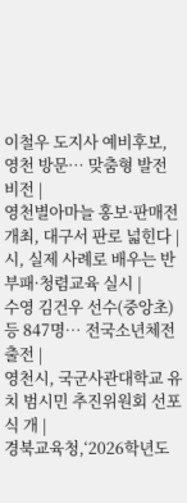이철우 도지사 예비후보, 영천 방문… 맞춤형 발전 비전 |
영천별아마늘 홍보·판매전 개최, 대구서 판로 넓힌다 |
시, 실제 사례로 배우는 반부패·청렴교육 실시 |
수영 김건우 선수(중앙초)등 847명… 전국소년체전 출전 |
영천시, 국군사관대학교 유치 범시민 추진위원회 선포식 개 |
경북교육청,‘2026학년도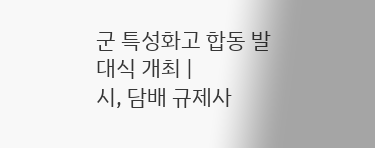군 특성화고 합동 발대식 개최 |
시, 담배 규제사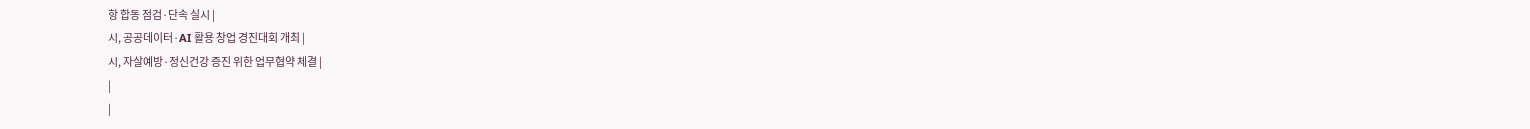항 합동 점검·단속 실시 |
시, 공공데이터·AI 활용 창업 경진대회 개최 |
시, 자살예방·정신건강 증진 위한 업무협약 체결 |
|
|